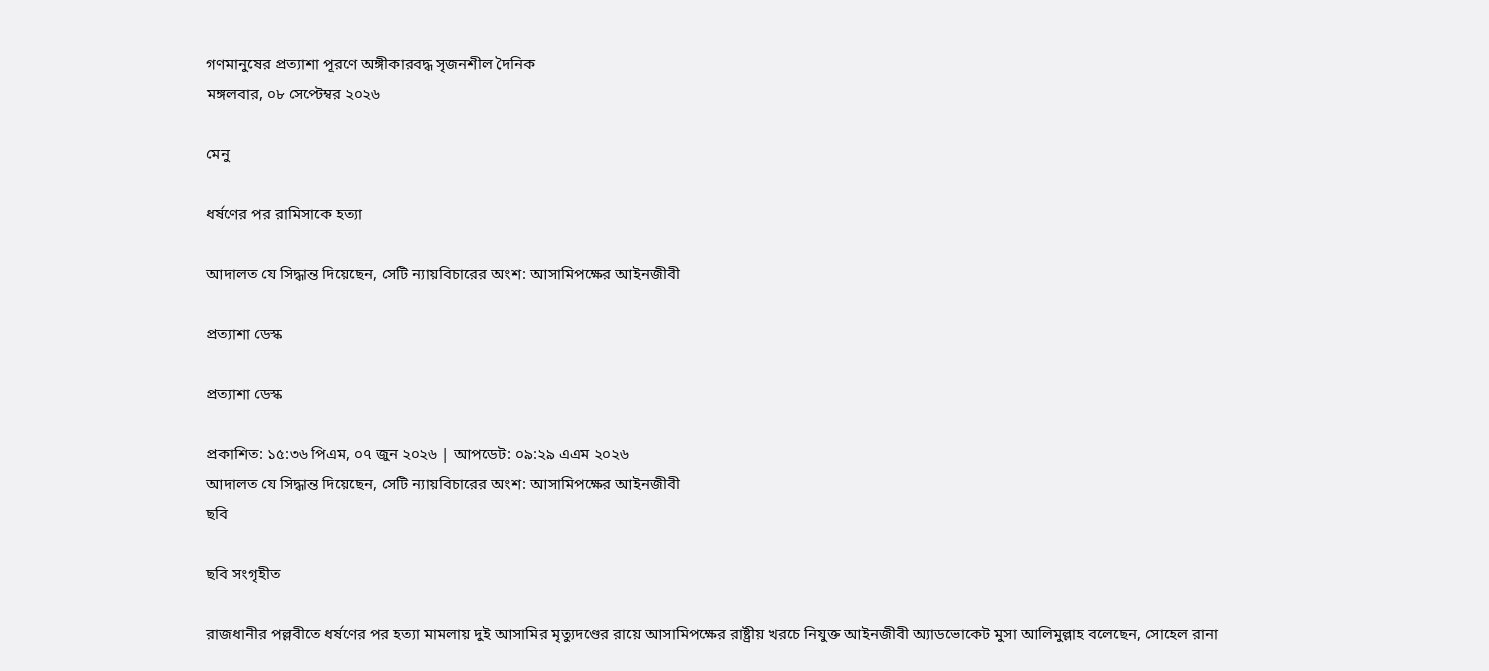গণমানুষের প্রত্যাশা পূরণে অঙ্গীকারবদ্ধ সৃজনশীল দৈনিক
মঙ্গলবার, ০৮ সেপ্টেম্বর ২০২৬

মেনু

ধর্ষণের পর রামিসাকে হত্যা

আদালত যে সিদ্ধান্ত দিয়েছেন, সেটি ন্যায়বিচারের অংশ: আসামিপক্ষের আইনজীবী

প্রত্যাশা ডেস্ক

প্রত্যাশা ডেস্ক

প্রকাশিত: ১৫:৩৬ পিএম, ০৭ জুন ২০২৬ | আপডেট: ০৯:২৯ এএম ২০২৬
আদালত যে সিদ্ধান্ত দিয়েছেন, সেটি ন্যায়বিচারের অংশ: আসামিপক্ষের আইনজীবী
ছবি

ছবি সংগৃহীত

রাজধানীর পল্লবীতে ধর্ষণের পর হত্যা মামলায় দুই আসামির মৃত্যুদণ্ডের রায়ে আসামিপক্ষের রাষ্ট্রীয় খরচে নিযুক্ত আইনজীবী অ্যাডভোকেট মুসা আলিমুল্লাহ বলেছেন, সোহেল রানা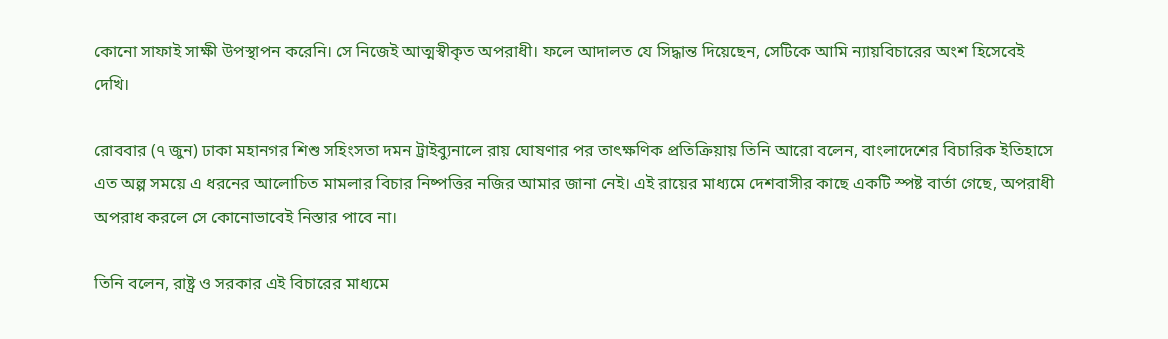কোনো সাফাই সাক্ষী উপস্থাপন করেনি। সে নিজেই আত্মস্বীকৃত অপরাধী। ফলে আদালত যে সিদ্ধান্ত দিয়েছেন, সেটিকে আমি ন্যায়বিচারের অংশ হিসেবেই দেখি।

রোববার (৭ জুন) ঢাকা মহানগর শিশু সহিংসতা দমন ট্রাইব্যুনালে রায় ঘোষণার পর তাৎক্ষণিক প্রতিক্রিয়ায় তিনি আরো বলেন, বাংলাদেশের বিচারিক ইতিহাসে এত অল্প সময়ে এ ধরনের আলোচিত মামলার বিচার নিষ্পত্তির নজির আমার জানা নেই। এই রায়ের মাধ্যমে দেশবাসীর কাছে একটি স্পষ্ট বার্তা গেছে, অপরাধী অপরাধ করলে সে কোনোভাবেই নিস্তার পাবে না।

তিনি বলেন, রাষ্ট্র ও সরকার এই বিচারের মাধ্যমে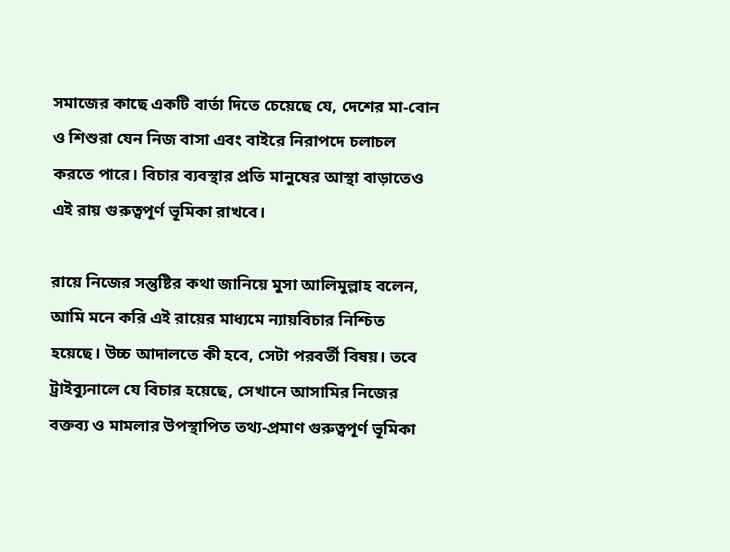সমাজের কাছে একটি বার্তা দিতে চেয়েছে যে, দেশের মা-বোন ও শিশুরা যেন নিজ বাসা এবং বাইরে নিরাপদে চলাচল করতে পারে। বিচার ব্যবস্থার প্রতি মানুষের আস্থা বাড়াতেও এই রায় গুরুত্বপূর্ণ ভূমিকা রাখবে।

রায়ে নিজের সন্তুষ্টির কথা জানিয়ে মুসা আলিমুল্লাহ বলেন, আমি মনে করি এই রায়ের মাধ্যমে ন্যায়বিচার নিশ্চিত হয়েছে। উচ্চ আদালতে কী হবে, সেটা পরবর্তী বিষয়। তবে ট্রাইব্যুনালে যে বিচার হয়েছে, সেখানে আসামির নিজের বক্তব্য ও মামলার উপস্থাপিত তথ্য-প্রমাণ গুরুত্বপূর্ণ ভূমিকা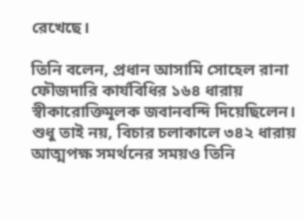রেখেছে।

তিনি বলেন, প্রধান আসামি সোহেল রানা ফৌজদারি কার্যবিধির ১৬৪ ধারায় স্বীকারোক্তিমূলক জবানবন্দি দিয়েছিলেন। শুধু তাই নয়, বিচার চলাকালে ৩৪২ ধারায় আত্মপক্ষ সমর্থনের সময়ও তিনি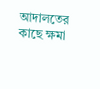আদালতের কাছে ক্ষমা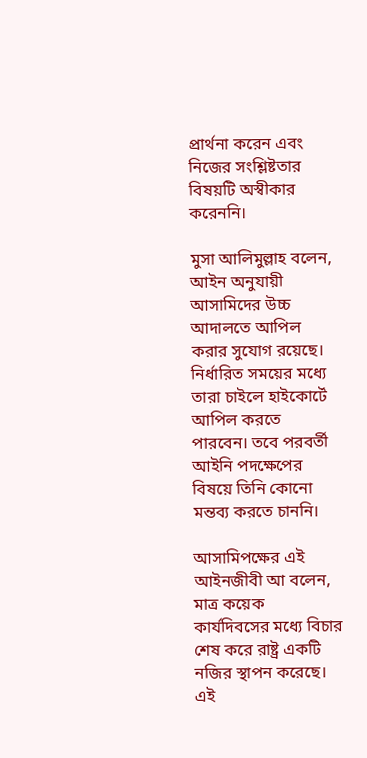প্রার্থনা করেন এবং নিজের সংশ্লিষ্টতার বিষয়টি অস্বীকার করেননি।

মুসা আলিমুল্লাহ বলেন, আইন অনুযায়ী আসামিদের উচ্চ আদালতে আপিল করার সুযোগ রয়েছে। নির্ধারিত সময়ের মধ্যে তারা চাইলে হাইকোর্টে আপিল করতে পারবেন। তবে পরবর্তী আইনি পদক্ষেপের বিষয়ে তিনি কোনো মন্তব্য করতে চাননি।

আসামিপক্ষের এই আইনজীবী আ বলেন, মাত্র কয়েক কার্যদিবসের মধ্যে বিচার শেষ করে রাষ্ট্র একটি নজির স্থাপন করেছে। এই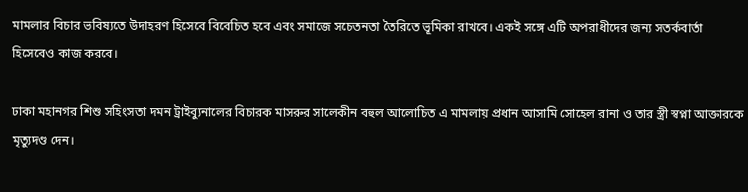মামলার বিচার ভবিষ্যতে উদাহরণ হিসেবে বিবেচিত হবে এবং সমাজে সচেতনতা তৈরিতে ভূমিকা রাখবে। একই সঙ্গে এটি অপরাধীদের জন্য সতর্কবার্তা হিসেবেও কাজ করবে।

ঢাকা মহানগর শিশু সহিংসতা দমন ট্রাইব্যুনালের বিচারক মাসরুর সালেকীন বহুল আলোচিত এ মামলায় প্রধান আসামি সোহেল রানা ও তার স্ত্রী স্বপ্না আক্তারকে মৃত্যুদণ্ড দেন।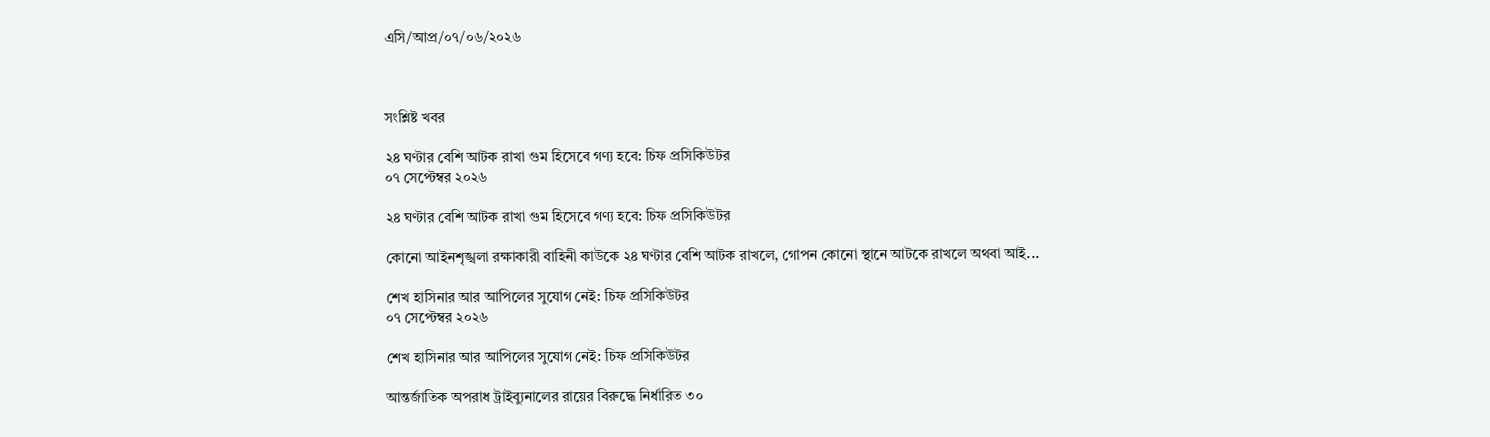এসি/আপ্র/০৭/০৬/২০২৬



সংশ্লিষ্ট খবর

২৪ ঘণ্টার বেশি আটক রাখা ‌‌গুম‌ হিসেবে গণ্য হবে: চিফ প্রসিকিউটর
০৭ সেপ্টেম্বর ২০২৬

২৪ ঘণ্টার বেশি আটক রাখা ‌‌গুম‌ হিসেবে গণ্য হবে: চিফ প্রসিকিউটর

কোনো আইনশৃঙ্খলা রক্ষাকারী বাহিনী কাউকে ২৪ ঘণ্টার বেশি আটক রাখলে, গোপন কোনো স্থানে আটকে রাখলে অথবা আই...

শেখ হাসিনার আর আপিলের সুযোগ নেই: চিফ প্রসিকিউটর
০৭ সেপ্টেম্বর ২০২৬

শেখ হাসিনার আর আপিলের সুযোগ নেই: চিফ প্রসিকিউটর

আন্তর্জাতিক অপরাধ ট্রাইব্যুনালের রায়ের বিরুদ্ধে নির্ধারিত ৩০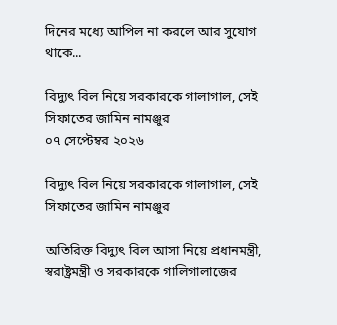দিনের মধ্যে আপিল না করলে আর সুযোগ থাকে...

বিদ্যুৎ বিল নিয়ে সরকারকে গালাগাল, সেই সিফাতের জামিন নামঞ্জুর
০৭ সেপ্টেম্বর ২০২৬

বিদ্যুৎ বিল নিয়ে সরকারকে গালাগাল, সেই সিফাতের জামিন নামঞ্জুর

অতিরিক্ত বিদ্যুৎ বিল আসা নিয়ে প্রধানমন্ত্রী, স্বরাষ্ট্রমন্ত্রী ও সরকারকে গালিগালাজের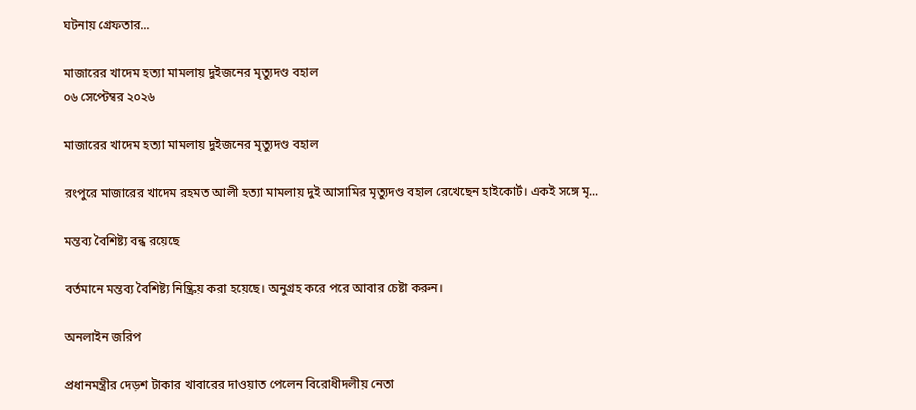ঘটনায় গ্রেফতার...

মাজারের খাদেম হত্যা মামলায় দুইজনের মৃত্যুদণ্ড বহাল
০৬ সেপ্টেম্বর ২০২৬

মাজারের খাদেম হত্যা মামলায় দুইজনের মৃত্যুদণ্ড বহাল

রংপুরে মাজারের খাদেম রহমত আলী হত্যা মামলায় দুই আসামির মৃত্যুদণ্ড বহাল রেখেছেন হাইকোর্ট। একই সঙ্গে মৃ...

মন্তব্য বৈশিষ্ট্য বন্ধ রয়েছে

বর্তমানে মন্তব্য বৈশিষ্ট্য নিষ্ক্রিয় করা হয়েছে। অনুগ্রহ করে পরে আবার চেষ্টা করুন।

অনলাইন জরিপ

প্রধানমন্ত্রীর দেড়শ টাকার খাবারের দাওয়াত পেলেন বিরোধীদলীয় নেতা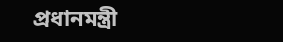প্রধানমন্ত্রী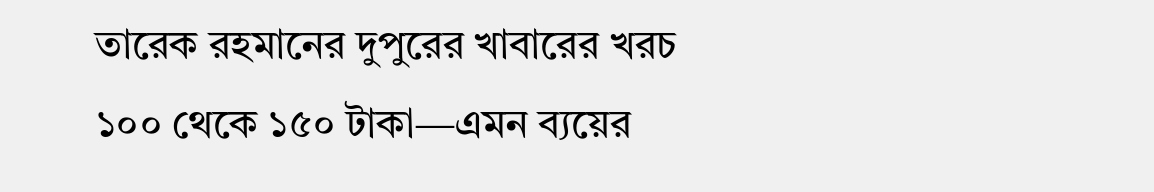তারেক রহমানের দুপুরের খাবারের খরচ ১০০ থেকে ১৫০ টাকা—এমন ব্যয়ের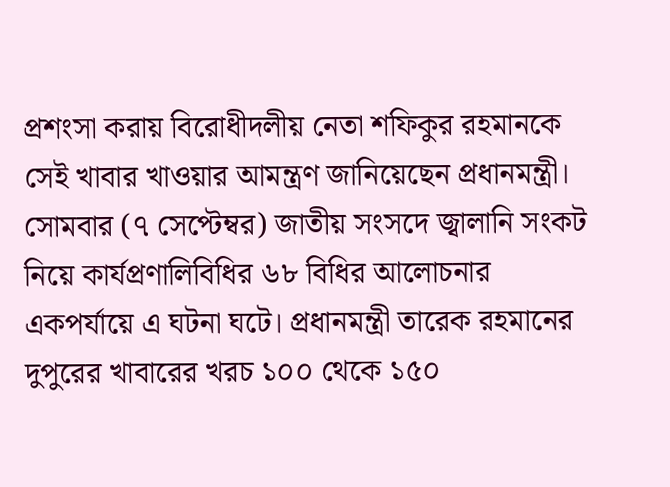প্রশংসা করায় বিরোধীদলীয় নেতা শফিকুর রহমানকে সেই খাবার খাওয়ার আমন্ত্রণ জানিয়েছেন প্রধানমন্ত্রী। সোমবার (৭ সেপ্টেম্বর) জাতীয় সংসদে জ্বালানি সংকট নিয়ে কার্যপ্রণালিবিধির ৬৮ বিধির আলোচনার একপর্যায়ে এ ঘটনা ঘটে। প্রধানমন্ত্রী তারেক রহমানের দুপুরের খাবারের খরচ ১০০ থেকে ১৫০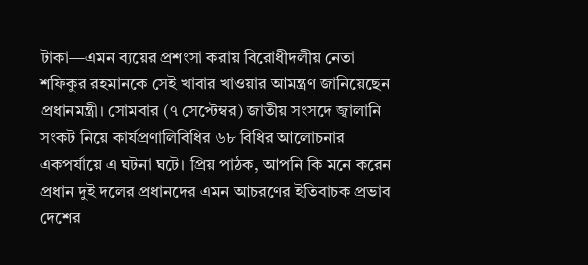টাকা—এমন ব্যয়ের প্রশংসা করায় বিরোধীদলীয় নেতা শফিকুর রহমানকে সেই খাবার খাওয়ার আমন্ত্রণ জানিয়েছেন প্রধানমন্ত্রী। সোমবার (৭ সেপ্টেম্বর) জাতীয় সংসদে জ্বালানি সংকট নিয়ে কার্যপ্রণালিবিধির ৬৮ বিধির আলোচনার একপর্যায়ে এ ঘটনা ঘটে। প্রিয় পাঠক, আপনি কি মনে করেন প্রধান দুই দলের প্রধানদের এমন আচরণের ইতিবাচক প্রভাব দেশের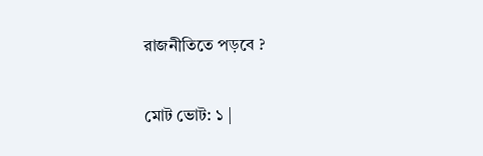রাজনীতিতে পড়বে ?

মোট ভোট: ১ |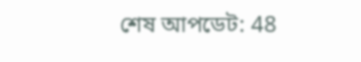শেষ আপডেট: 48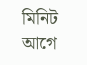মিনিট আগে